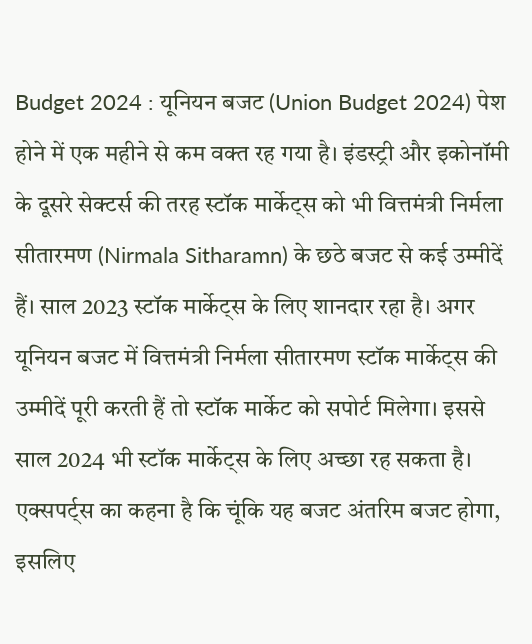Budget 2024 : यूनियन बजट (Union Budget 2024) पेश होने में एक महीने से कम वक्त रह गया है। इंडस्ट्री और इकोनॉमी के दूसरे सेक्टर्स की तरह स्टॉक मार्केट्स को भी वित्तमंत्री निर्मला सीतारमण (Nirmala Sitharamn) के छठे बजट से कई उम्मीदें हैं। साल 2023 स्टॉक मार्केट्स के लिए शानदार रहा है। अगर यूनियन बजट में वित्तमंत्री निर्मला सीतारमण स्टॉक मार्केट्स की उम्मीदें पूरी करती हैं तो स्टॉक मार्केट को सपोर्ट मिलेगा। इससे साल 2024 भी स्टॉक मार्केट्स के लिए अच्छा रह सकता है। एक्सपर्ट्स का कहना है कि चूंकि यह बजट अंतरिम बजट होगा, इसलिए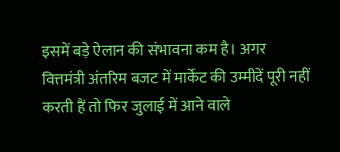इसमें बड़े ऐलान की संभावना कम है। अगर वित्तमंत्री अंतरिम बजट में मार्केट की उम्मीदें पूरी नहीं करती हैं तो फिर जुलाई में आने वाले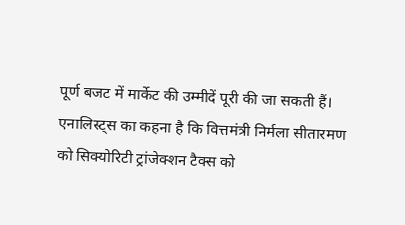पूर्ण बजट में मार्केट की उम्मीदें पूरी की जा सकती हैं।
एनालिस्ट्स का कहना है कि वित्तमंत्री निर्मला सीतारमण को सिक्योरिटी ट्रांजेक्शन टैक्स को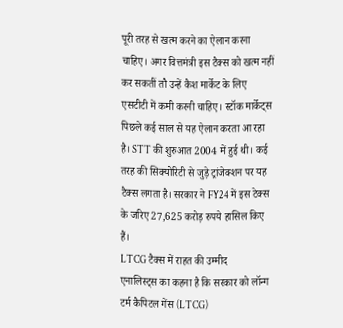पूरी तरह से खत्म करने का ऐलान करना चाहिए। अगर वित्तमंत्री इस टैक्स को खत्म नहीं कर सकतीं तौ उन्हें कैश मार्केट के लिए एसटीटी में कमी करनी चाहिए। स्टॉक मार्केट्स पिछले कई साल से यह ऐलान करता आ रहा है। STT की शुरुआत 2004 में हुई थी। कई तरह की सिक्योरिटी से जुड़े ट्रांजेक्शन पर यह टैक्स लगता है। सरकार ने FY24 में इस टेक्स के जरिए 27,625 करोड़ रुपये हासिल किए हैं।
LTCG टैक्स में राहत की उम्मीद
एनालिस्ट्स का कहना है कि सरकार को लॉन्ग टर्म कैपिटल गेंस (LTCG)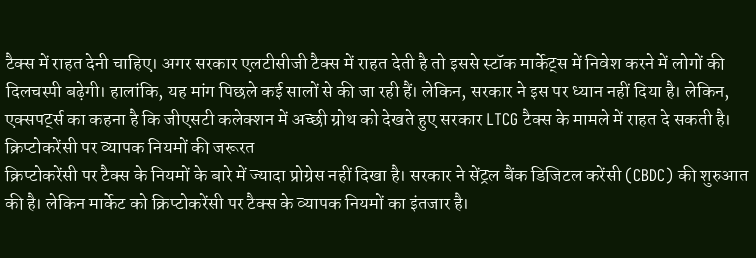टैक्स में राहत देनी चाहिए। अगर सरकार एलटीसीजी टैक्स में राहत देती है तो इससे स्टॉक मार्केट्स में निवेश करने में लोगों की दिलचस्पी बढ़ेगी। हालांकि, यह मांग पिछले कई सालों से की जा रही हैं। लेकिन, सरकार ने इस पर ध्यान नहीं दिया है। लेकिन, एक्सपर्ट्स का कहना है कि जीएसटी कलेक्शन में अच्छी ग्रोथ को देखते हुए सरकार LTCG टैक्स के मामले में राहत दे सकती है।
क्रिप्टोकरेंसी पर व्यापक नियमों की जरूरत
क्रिप्टोकरेंसी पर टैक्स के नियमों के बारे में ज्यादा प्रोग्रेस नहीं दिखा है। सरकार ने सेंट्रल बैंक डिजिटल करेंसी (CBDC) की शुरुआत की है। लेकिन मार्केट को क्रिप्टोकरेंसी पर टैक्स के व्यापक नियमों का इंतजार है।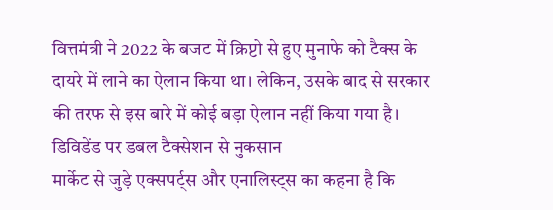वित्तमंत्री ने 2022 के बजट में क्रिप्टो से हुए मुनाफे को टैक्स के दायरे में लाने का ऐलान किया था। लेकिन, उसके बाद से सरकार की तरफ से इस बारे में कोई बड़ा ऐलान नहीं किया गया है।
डिविडेंड पर डबल टैक्सेशन से नुकसान
मार्केट से जुड़े एक्सपर्ट्स और एनालिस्ट्स का कहना है कि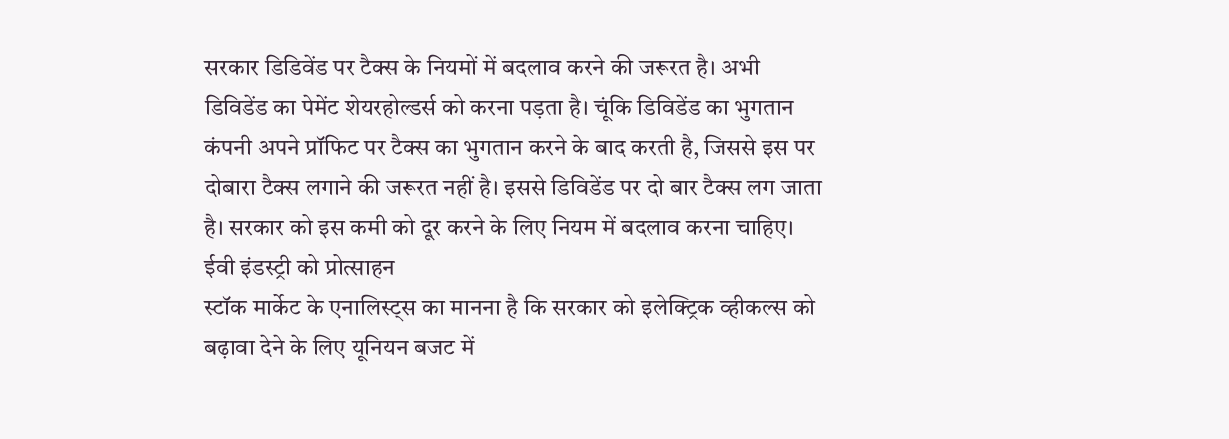सरकार डिडिवेंड पर टैक्स के नियमों में बदलाव करने की जरूरत है। अभी डिविडेंड का पेमेंट शेयरहोल्डर्स को करना पड़ता है। चूंकि डिविडेंड का भुगतान कंपनी अपने प्रॉफिट पर टैक्स का भुगतान करने के बाद करती है, जिससे इस पर दोबारा टैक्स लगाने की जरूरत नहीं है। इससे डिविडेंड पर दो बार टैक्स लग जाता है। सरकार को इस कमी को दूर करने के लिए नियम में बदलाव करना चाहिए।
ईवी इंडस्ट्री को प्रोत्साहन
स्टॉक मार्केट के एनालिस्ट्स का मानना है कि सरकार को इलेक्ट्रिक व्हीकल्स को बढ़ावा देने के लिए यूनियन बजट में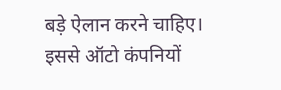बड़े ऐलान करने चाहिए। इससे ऑटो कंपनियों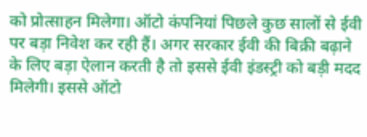को प्रोत्साहन मिलेगा। ऑटो कंपनियां पिछले कुछ सालों से ईवी पर बड़ा निवेश कर रही हैं। अगर सरकार ईवी की बिक्री बढ़ाने के लिए बड़ा ऐलान करती है तो इससे ईवी इंडस्ट्री को बड़ी मदद मिलेगी। इससे ऑटो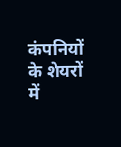कंपनियों के शेयरों में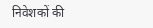निवेशकों की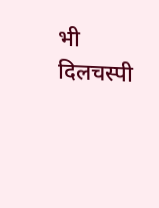भी दिलचस्पी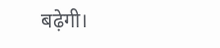बढ़ेगी।